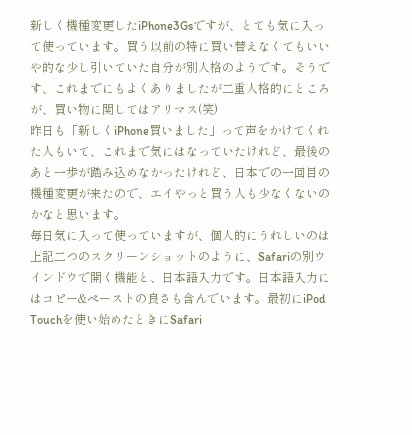新しく機種変更したiPhone3Gsですが、とても気に入って使っています。買う以前の特に買い替えなくてもいいや的な少し引いていた自分が別人格のようです。そうです、これまでにもよくありましたが二重人格的にところが、買い物に関してはアリマス(笑)
昨日も「新しくiPhone買いました」って声をかけてくれた人もいて、これまで気にはなっていたけれど、最後のあと一歩が踏み込めなかったけれど、日本での一回目の機種変更が来たので、エイやっと買う人も少なくないのかなと思います。
毎日気に入って使っていますが、個人的にうれしいのは上記二つのスクリーンショットのように、Safariの別ウインドウで開く機能と、日本語入力です。日本語入力にはコピー&ペーストの良さも含んでいます。最初にiPod Touchを使い始めたときにSafari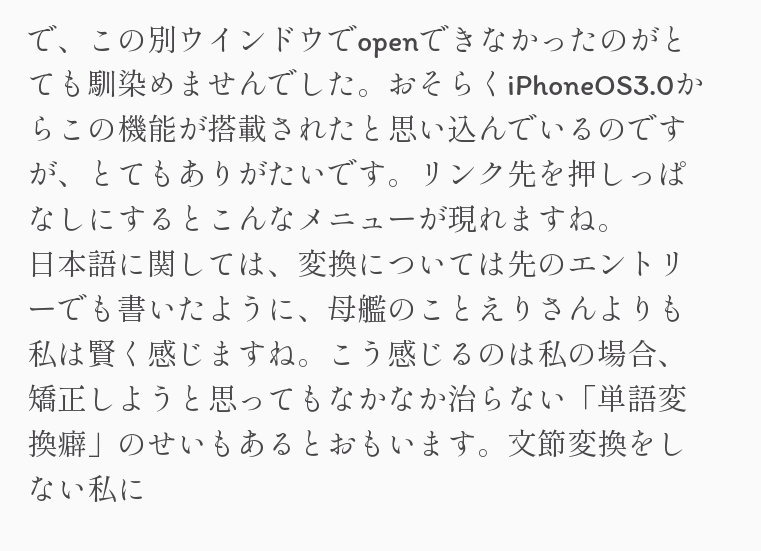で、この別ウインドウでopenできなかったのがとても馴染めませんでした。おそらくiPhoneOS3.0からこの機能が搭載されたと思い込んでいるのですが、とてもありがたいです。リンク先を押しっぱなしにするとこんなメニューが現れますね。
日本語に関しては、変換については先のエントリーでも書いたように、母艦のことえりさんよりも私は賢く感じますね。こう感じるのは私の場合、矯正しようと思ってもなかなか治らない「単語変換癖」のせいもあるとおもいます。文節変換をしない私に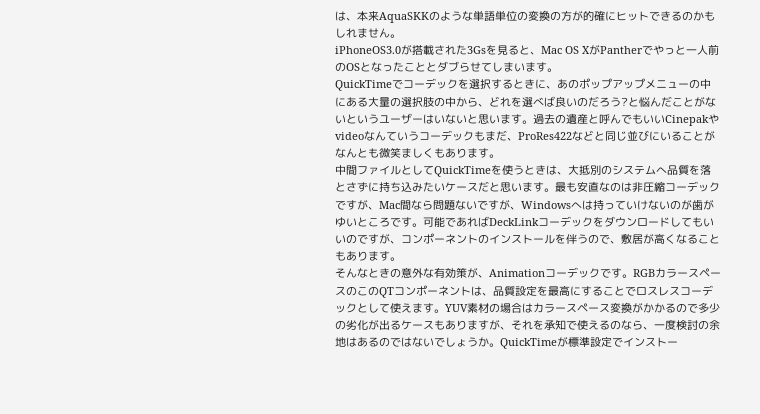は、本来AquaSKKのような単語単位の変換の方が的確にヒットできるのかもしれません。
iPhoneOS3.0が搭載された3Gsを見ると、Mac OS XがPantherでやっと一人前のOSとなったこととダブらせてしまいます。
QuickTimeでコーデックを選択するときに、あのポップアップメニューの中にある大量の選択肢の中から、どれを選べば良いのだろう?と悩んだことがないというユーザーはいないと思います。過去の遺産と呼んでもいいCinepakやvideoなんていうコーデックもまだ、ProRes422などと同じ並びにいることがなんとも微笑ましくもあります。
中間ファイルとしてQuickTimeを使うときは、大抵別のシステムへ品質を落とさずに持ち込みたいケースだと思います。最も安直なのは非圧縮コーデックですが、Mac間なら問題ないですが、Windowsへは持っていけないのが歯がゆいところです。可能であればDeckLinkコーデックをダウンロードしてもいいのですが、コンポーネントのインストールを伴うので、敷居が高くなることもあります。
そんなときの意外な有効策が、Animationコーデックです。RGBカラースペースのこのQTコンポーネントは、品質設定を最高にすることでロスレスコーデックとして使えます。YUV素材の場合はカラースペース変換がかかるので多少の劣化が出るケースもありますが、それを承知で使えるのなら、一度検討の余地はあるのではないでしょうか。QuickTimeが標準設定でインストー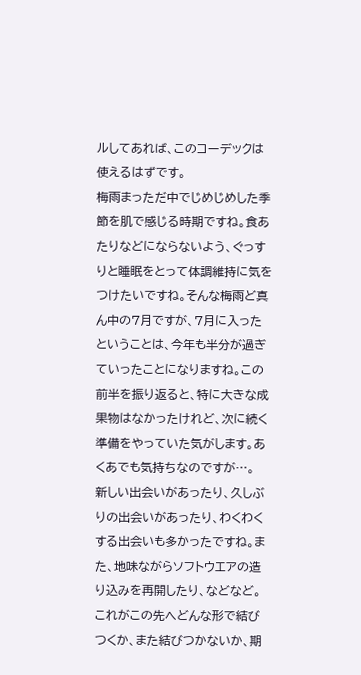ルしてあれば、このコーデックは使えるはずです。
梅雨まっただ中でじめじめした季節を肌で感じる時期ですね。食あたりなどにならないよう、ぐっすりと睡眠をとって体調維持に気をつけたいですね。そんな梅雨ど真ん中の7月ですが、7月に入ったということは、今年も半分が過ぎていったことになりますね。この前半を振り返ると、特に大きな成果物はなかったけれど、次に続く準備をやっていた気がします。あくあでも気持ちなのですが…。
新しい出会いがあったり、久しぶりの出会いがあったり、わくわくする出会いも多かったですね。また、地味ながらソフトウエアの造り込みを再開したり、などなど。これがこの先へどんな形で結びつくか、また結びつかないか、期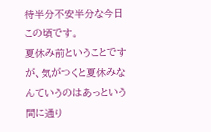待半分不安半分な今日この頃です。
夏休み前ということですが、気がつくと夏休みなんていうのはあっという間に通り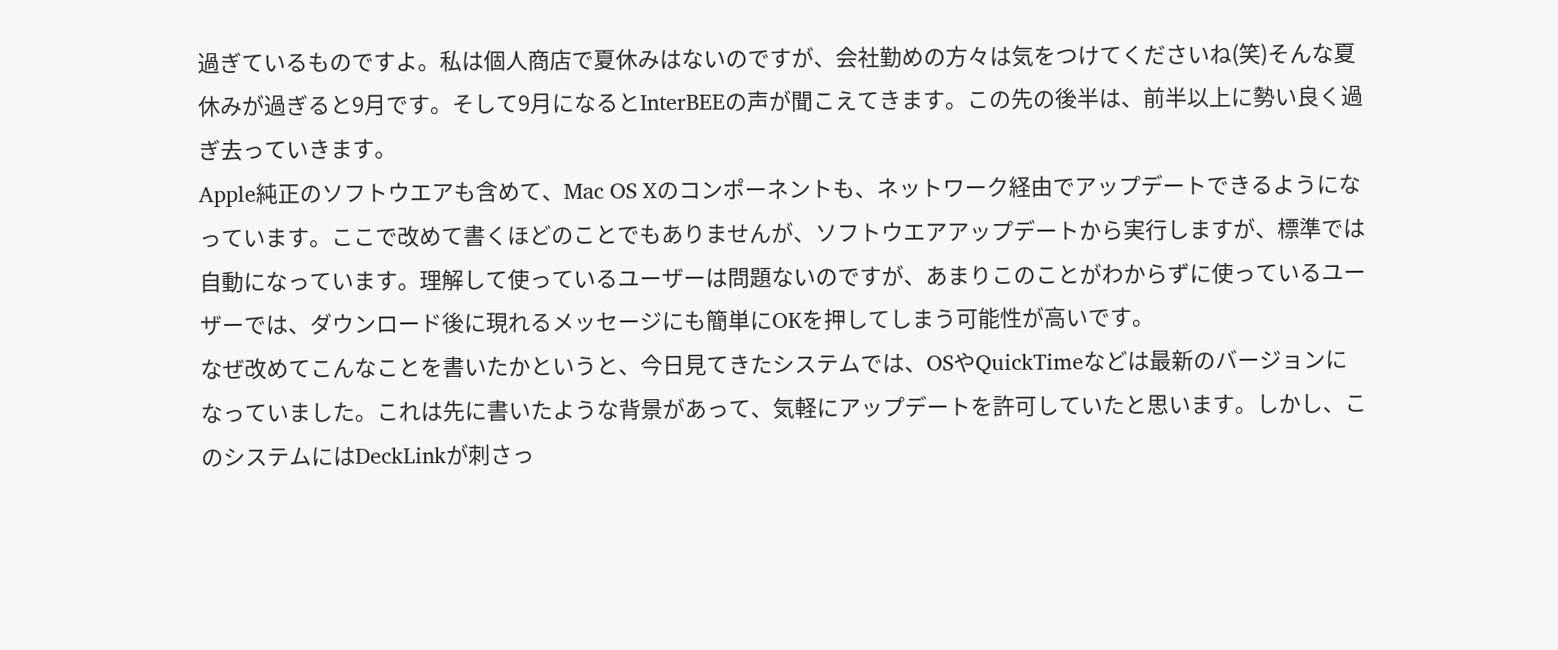過ぎているものですよ。私は個人商店で夏休みはないのですが、会社勤めの方々は気をつけてくださいね(笑)そんな夏休みが過ぎると9月です。そして9月になるとInterBEEの声が聞こえてきます。この先の後半は、前半以上に勢い良く過ぎ去っていきます。
Apple純正のソフトウエアも含めて、Mac OS Xのコンポーネントも、ネットワーク経由でアップデートできるようになっています。ここで改めて書くほどのことでもありませんが、ソフトウエアアップデートから実行しますが、標準では自動になっています。理解して使っているユーザーは問題ないのですが、あまりこのことがわからずに使っているユーザーでは、ダウンロード後に現れるメッセージにも簡単にOKを押してしまう可能性が高いです。
なぜ改めてこんなことを書いたかというと、今日見てきたシステムでは、OSやQuickTimeなどは最新のバージョンになっていました。これは先に書いたような背景があって、気軽にアップデートを許可していたと思います。しかし、このシステムにはDeckLinkが刺さっ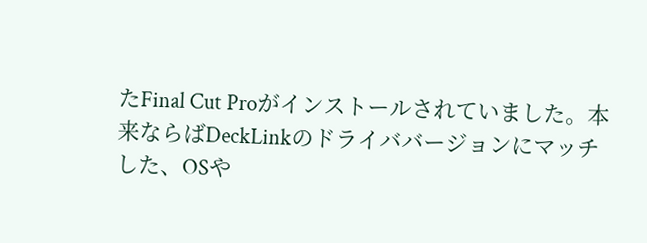たFinal Cut Proがインストールされていました。本来ならばDeckLinkのドライババージョンにマッチした、OSや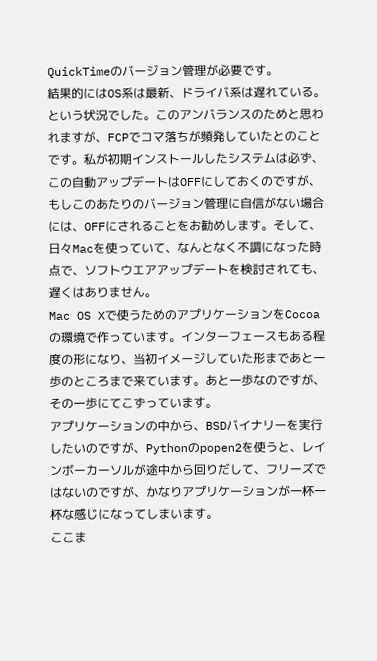QuickTimeのバージョン管理が必要です。
結果的にはOS系は最新、ドライバ系は遅れている。という状況でした。このアンバランスのためと思われますが、FCPでコマ落ちが頻発していたとのことです。私が初期インストールしたシステムは必ず、この自動アップデートはOFFにしておくのですが、もしこのあたりのバージョン管理に自信がない場合には、OFFにされることをお勧めします。そして、日々Macを使っていて、なんとなく不調になった時点で、ソフトウエアアップデートを検討されても、遅くはありません。
Mac OS Xで使うためのアプリケーションをCocoaの環境で作っています。インターフェースもある程度の形になり、当初イメージしていた形まであと一歩のところまで来ています。あと一歩なのですが、その一歩にてこずっています。
アプリケーションの中から、BSDバイナリーを実行したいのですが、Pythonのpopen2を使うと、レインボーカーソルが途中から回りだして、フリーズではないのですが、かなりアプリケーションが一杯一杯な感じになってしまいます。
ここま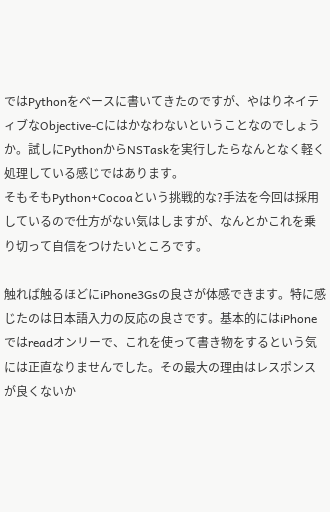ではPythonをベースに書いてきたのですが、やはりネイティブなObjective-Cにはかなわないということなのでしょうか。試しにPythonからNSTaskを実行したらなんとなく軽く処理している感じではあります。
そもそもPython+Cocoaという挑戦的な?手法を今回は採用しているので仕方がない気はしますが、なんとかこれを乗り切って自信をつけたいところです。

触れば触るほどにiPhone3Gsの良さが体感できます。特に感じたのは日本語入力の反応の良さです。基本的にはiPhoneではreadオンリーで、これを使って書き物をするという気には正直なりませんでした。その最大の理由はレスポンスが良くないか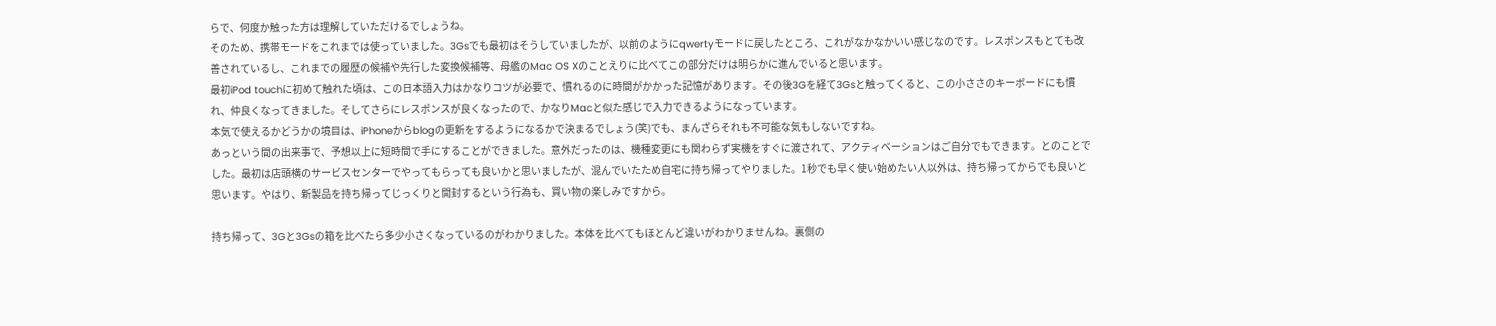らで、何度か触った方は理解していただけるでしょうね。
そのため、携帯モードをこれまでは使っていました。3Gsでも最初はそうしていましたが、以前のようにqwertyモードに戻したところ、これがなかなかいい感じなのです。レスポンスもとても改善されているし、これまでの履歴の候補や先行した変換候補等、母艦のMac OS Xのことえりに比べてこの部分だけは明らかに進んでいると思います。
最初iPod touchに初めて触れた頃は、この日本語入力はかなりコツが必要で、慣れるのに時間がかかった記憶があります。その後3Gを経て3Gsと触ってくると、この小ささのキーボードにも慣れ、仲良くなってきました。そしてさらにレスポンスが良くなったので、かなりMacと似た感じで入力できるようになっています。
本気で使えるかどうかの境目は、iPhoneからblogの更新をするようになるかで決まるでしょう(笑)でも、まんざらそれも不可能な気もしないですね。
あっという間の出来事で、予想以上に短時間で手にすることができました。意外だったのは、機種変更にも関わらず実機をすぐに渡されて、アクティベーションはご自分でもできます。とのことでした。最初は店頭横のサービスセンターでやってもらっても良いかと思いましたが、混んでいたため自宅に持ち帰ってやりました。1秒でも早く使い始めたい人以外は、持ち帰ってからでも良いと思います。やはり、新製品を持ち帰ってじっくりと開封するという行為も、買い物の楽しみですから。

持ち帰って、3Gと3Gsの箱を比べたら多少小さくなっているのがわかりました。本体を比べてもほとんど違いがわかりませんね。裏側の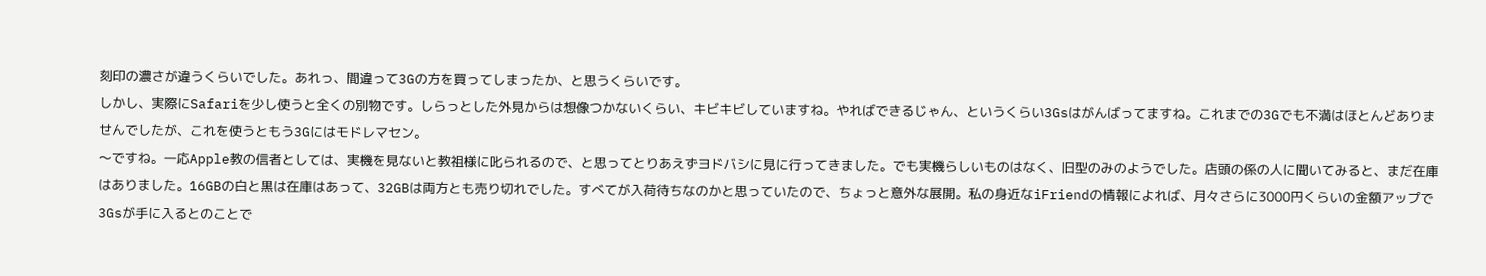刻印の濃さが違うくらいでした。あれっ、間違って3Gの方を買ってしまったか、と思うくらいです。
しかし、実際にSafariを少し使うと全くの別物です。しらっとした外見からは想像つかないくらい、キビキビしていますね。やればできるじゃん、というくらい3Gsはがんばってますね。これまでの3Gでも不満はほとんどありませんでしたが、これを使うともう3Gにはモドレマセン。
〜ですね。一応Apple教の信者としては、実機を見ないと教祖様に叱られるので、と思ってとりあえずヨドバシに見に行ってきました。でも実機らしいものはなく、旧型のみのようでした。店頭の係の人に聞いてみると、まだ在庫はありました。16GBの白と黒は在庫はあって、32GBは両方とも売り切れでした。すべてが入荷待ちなのかと思っていたので、ちょっと意外な展開。私の身近なiFriendの情報によれば、月々さらに3000円くらいの金額アップで3Gsが手に入るとのことで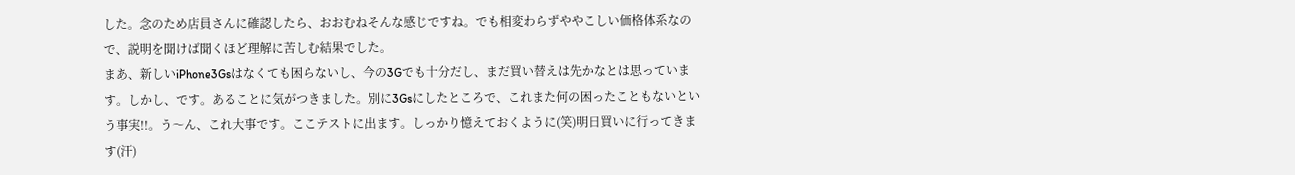した。念のため店員さんに確認したら、おおむねそんな感じですね。でも相変わらずややこしい価格体系なので、説明を聞けば聞くほど理解に苦しむ結果でした。
まあ、新しいiPhone3Gsはなくても困らないし、今の3Gでも十分だし、まだ買い替えは先かなとは思っています。しかし、です。あることに気がつきました。別に3Gsにしたところで、これまた何の困ったこともないという事実!!。う〜ん、これ大事です。ここテストに出ます。しっかり憶えておくように(笑)明日買いに行ってきます(汗)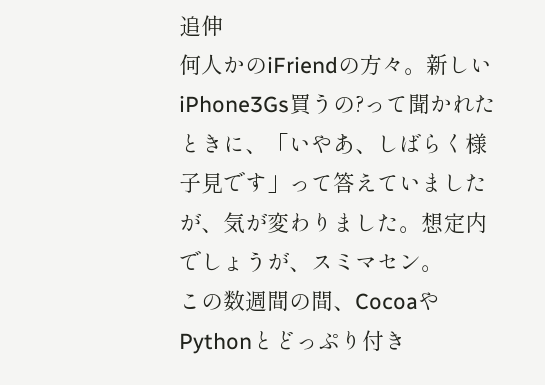追伸
何人かのiFriendの方々。新しいiPhone3Gs買うの?って聞かれたときに、「いやあ、しばらく様子見です」って答えていましたが、気が変わりました。想定内でしょうが、スミマセン。
この数週間の間、CocoaやPythonとどっぷり付き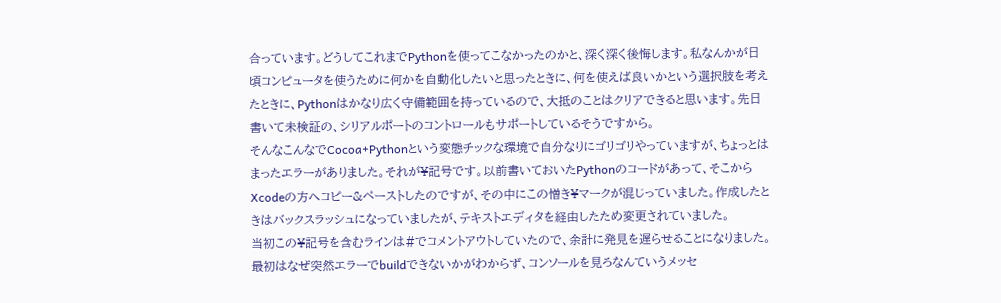合っています。どうしてこれまでPythonを使ってこなかったのかと、深く深く後悔します。私なんかが日頃コンピュータを使うために何かを自動化したいと思ったときに、何を使えば良いかという選択肢を考えたときに、Pythonはかなり広く守備範囲を持っているので、大抵のことはクリアできると思います。先日書いて未検証の、シリアルポートのコントロールもサポートしているそうですから。
そんなこんなでCocoa+Pythonという変態チックな環境で自分なりにゴリゴリやっていますが、ちょっとはまったエラーがありました。それが¥記号です。以前書いておいたPythonのコードがあって、そこからXcodeの方へコピー&ペーストしたのですが、その中にこの憎き¥マークが混じっていました。作成したときはバックスラッシュになっていましたが、テキストエディタを経由したため変更されていました。
当初この¥記号を含むラインは#でコメントアウトしていたので、余計に発見を遅らせることになりました。最初はなぜ突然エラーでbuildできないかがわからず、コンソールを見ろなんていうメッセ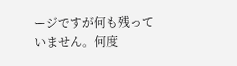ージですが何も残っていません。何度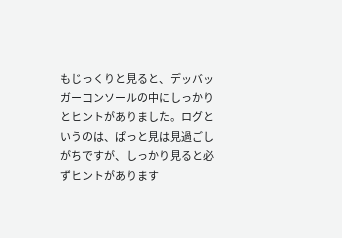もじっくりと見ると、デッバッガーコンソールの中にしっかりとヒントがありました。ログというのは、ぱっと見は見過ごしがちですが、しっかり見ると必ずヒントがあります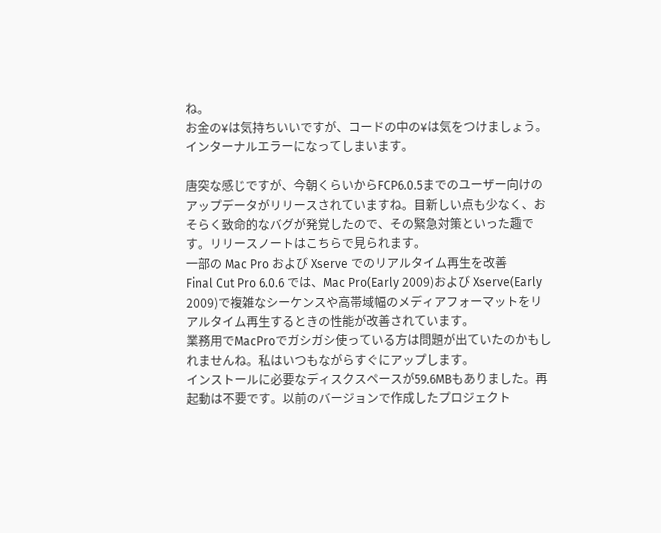ね。
お金の¥は気持ちいいですが、コードの中の¥は気をつけましょう。インターナルエラーになってしまいます。

唐突な感じですが、今朝くらいからFCP6.0.5までのユーザー向けのアップデータがリリースされていますね。目新しい点も少なく、おそらく致命的なバグが発覚したので、その緊急対策といった趣です。リリースノートはこちらで見られます。
一部の Mac Pro および Xserve でのリアルタイム再生を改善
Final Cut Pro 6.0.6 では、Mac Pro(Early 2009)および Xserve(Early 2009)で複雑なシーケンスや高帯域幅のメディアフォーマットをリアルタイム再生するときの性能が改善されています。
業務用でMacProでガシガシ使っている方は問題が出ていたのかもしれませんね。私はいつもながらすぐにアップします。
インストールに必要なディスクスペースが59.6MBもありました。再起動は不要です。以前のバージョンで作成したプロジェクト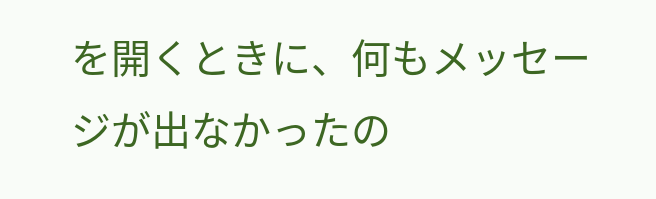を開くときに、何もメッセージが出なかったの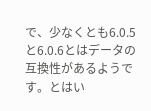で、少なくとも6.0.5と6.0.6とはデータの互換性があるようです。とはい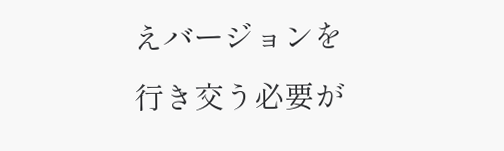えバージョンを行き交う必要が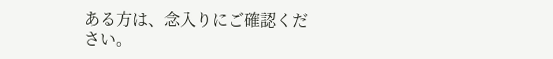ある方は、念入りにご確認ください。